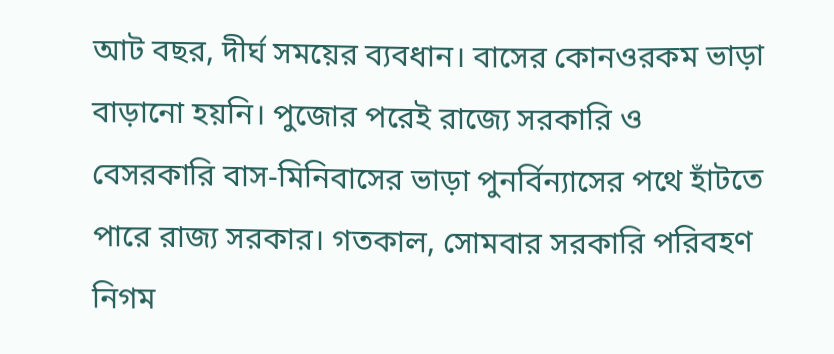আট বছর, দীর্ঘ সময়ের ব্যবধান। বাসের কোনওরকম ভাড়া বাড়ানো হয়নি। পুজোর পরেই রাজ্যে সরকারি ও বেসরকারি বাস-মিনিবাসের ভাড়া পুনর্বিন্যাসের পথে হাঁটতে পারে রাজ্য সরকার। গতকাল, সোমবার সরকারি পরিবহণ নিগম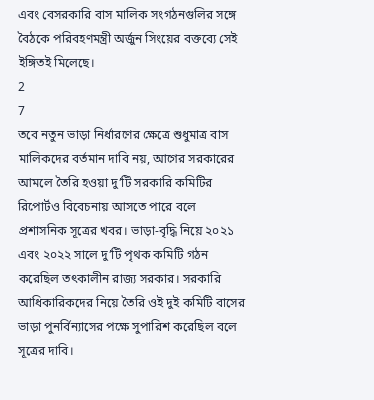এবং বেসরকারি বাস মালিক সংগঠনগুলির সঙ্গে বৈঠকে পরিবহণমন্ত্রী অর্জুন সিংয়ের বক্তব্যে সেই ইঙ্গিতই মিলেছে।
2
7
তবে নতুন ভাড়া নির্ধারণের ক্ষেত্রে শুধুমাত্র বাস মালিকদের বর্তমান দাবি নয়, আগের সরকারের আমলে তৈরি হওয়া দু’টি সরকারি কমিটির রিপোর্টও বিবেচনায় আসতে পারে বলে প্রশাসনিক সূত্রের খবর। ভাড়া-বৃদ্ধি নিয়ে ২০২১ এবং ২০২২ সালে দু’টি পৃথক কমিটি গঠন করেছিল তৎকালীন রাজ্য সরকার। সরকারি আধিকারিকদের নিয়ে তৈরি ওই দুই কমিটি বাসের ভাড়া পুনর্বিন্যাসের পক্ষে সুপারিশ করেছিল বলে সূত্রের দাবি।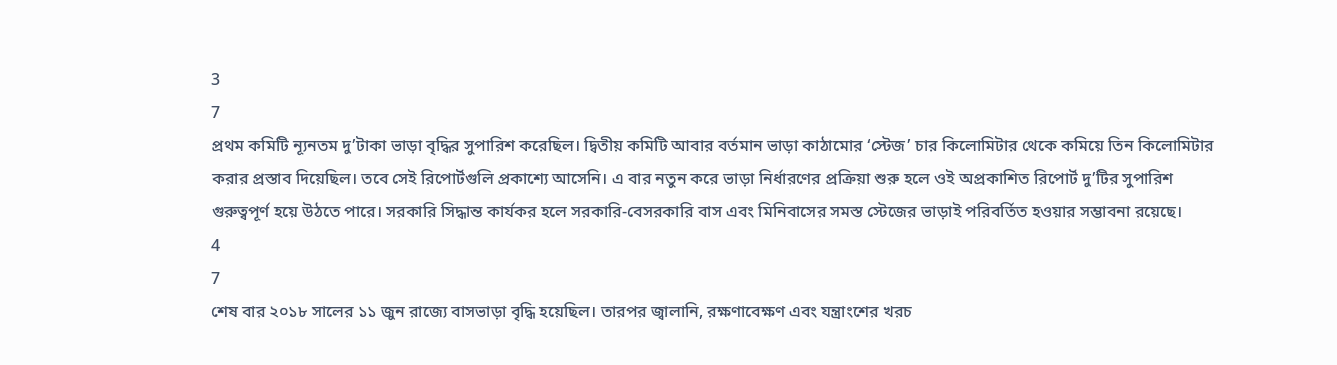3
7
প্রথম কমিটি ন্যূনতম দু’টাকা ভাড়া বৃদ্ধির সুপারিশ করেছিল। দ্বিতীয় কমিটি আবার বর্তমান ভাড়া কাঠামোর ‘স্টেজ’ চার কিলোমিটার থেকে কমিয়ে তিন কিলোমিটার করার প্রস্তাব দিয়েছিল। তবে সেই রিপোর্টগুলি প্রকাশ্যে আসেনি। এ বার নতুন করে ভাড়া নির্ধারণের প্রক্রিয়া শুরু হলে ওই অপ্রকাশিত রিপোর্ট দু’টির সুপারিশ গুরুত্বপূর্ণ হয়ে উঠতে পারে। সরকারি সিদ্ধান্ত কার্যকর হলে সরকারি-বেসরকারি বাস এবং মিনিবাসের সমস্ত স্টেজের ভাড়াই পরিবর্তিত হওয়ার সম্ভাবনা রয়েছে।
4
7
শেষ বার ২০১৮ সালের ১১ জুন রাজ্যে বাসভাড়া বৃদ্ধি হয়েছিল। তারপর জ্বালানি, রক্ষণাবেক্ষণ এবং যন্ত্রাংশের খরচ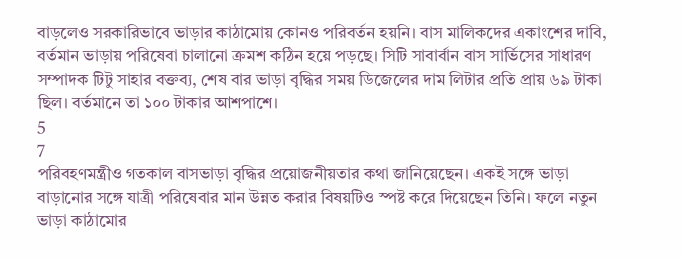বাড়লেও সরকারিভাবে ভাড়ার কাঠামোয় কোনও পরিবর্তন হয়নি। বাস মালিকদের একাংশের দাবি, বর্তমান ভাড়ায় পরিষেবা চালানো ক্রমশ কঠিন হয়ে পড়ছে। সিটি সাবার্বান বাস সার্ভিসের সাধারণ সম্পাদক টিটু সাহার বক্তব্য, শেষ বার ভাড়া বৃদ্ধির সময় ডিজেলের দাম লিটার প্রতি প্রায় ৬৯ টাকা ছিল। বর্তমানে তা ১০০ টাকার আশপাশে।
5
7
পরিবহণমন্ত্রীও গতকাল বাসভাড়া বৃদ্ধির প্রয়োজনীয়তার কথা জানিয়েছেন। একই সঙ্গে ভাড়া বাড়ানোর সঙ্গে যাত্রী পরিষেবার মান উন্নত করার বিষয়টিও স্পষ্ট করে দিয়েছেন তিনি। ফলে নতুন ভাড়া কাঠামোর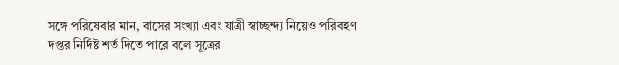সঙ্গে পরিষেবার মান, বাসের সংখ্যা এবং যাত্রী স্বাচ্ছন্দ্য নিয়েও পরিবহণ দপ্তর নির্দিষ্ট শর্ত দিতে পারে বলে সূত্রের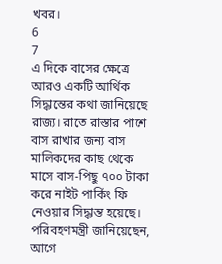খবর।
6
7
এ দিকে বাসের ক্ষেত্রে আরও একটি আর্থিক সিদ্ধান্তের কথা জানিয়েছে রাজ্য। রাতে রাস্তার পাশে বাস রাখার জন্য বাস মালিকদের কাছ থেকে মাসে বাস-পিছু ৭০০ টাকা করে নাইট পার্কিং ফি নেওয়ার সিদ্ধান্ত হয়েছে। পরিবহণমন্ত্রী জানিয়েছেন, আগে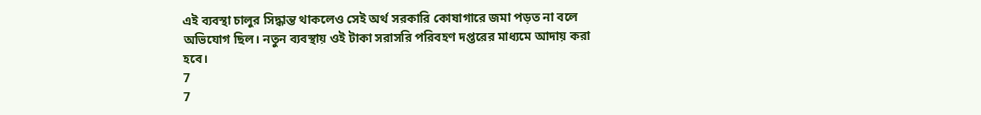এই ব্যবস্থা চালুর সিদ্ধান্ত থাকলেও সেই অর্থ সরকারি কোষাগারে জমা পড়ত না বলে অভিযোগ ছিল। নতুন ব্যবস্থায় ওই টাকা সরাসরি পরিবহণ দপ্তরের মাধ্যমে আদায় করা হবে।
7
7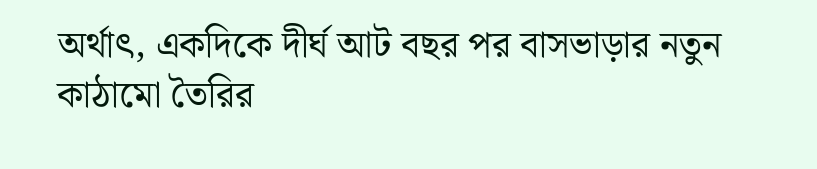অর্থাৎ, একদিকে দীর্ঘ আট বছর পর বাসভাড়ার নতুন কাঠামো তৈরির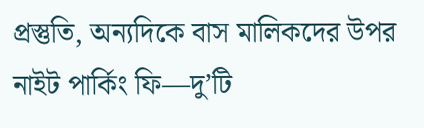প্রস্তুতি, অন্যদিকে বাস মালিকদের উপর নাইট পার্কিং ফি—দু’টি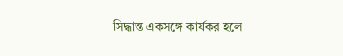সিদ্ধান্ত একসঙ্গে কার্যকর হলে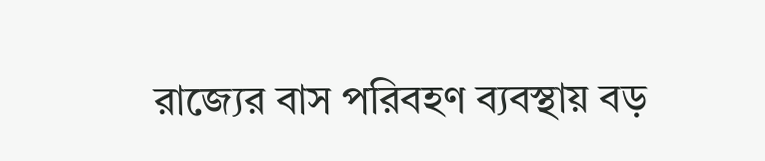রাজ্যের বাস পরিবহণ ব্যবস্থায় বড়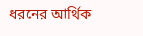ধরনের আর্থিক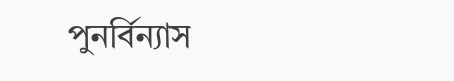পুনর্বিন্যাস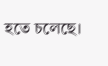হতে চলেছে।